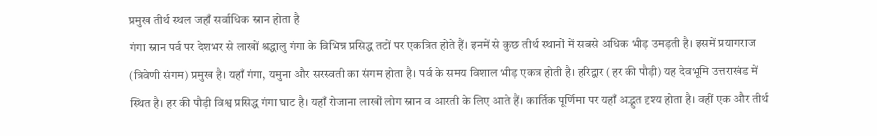प्रमुख तीर्थ स्थल जहाँ सर्वाधिक स्नान होता है
गंगा स्नान पर्व पर देशभर से लाखों श्रद्धालु गंगा के विभिन्न प्रसिद्ध तटों पर एकत्रित होते हैं। इनमें से कुछ तीर्थ स्थानों में सबसे अधिक भीड़ उमड़ती है। इसमें प्रयागराज (त्रिवेणी संगम) प्रमुख है। यहाँ गंगा, यमुना और सरस्वती का संगम होता है। पर्व के समय विशाल भीड़ एकत्र होती है। हरिद्वार (हर की पौड़ी) यह देवभूमि उत्तराखंड में स्थित है। हर की पौड़ी विश्व प्रसिद्ध गंगा घाट है। यहाँ रोजाना लाखों लोग स्नान व आरती के लिए आते हैं। कार्तिक पूर्णिमा पर यहाँ अद्भुत दृश्य होता है। वहीं एक और तीर्थ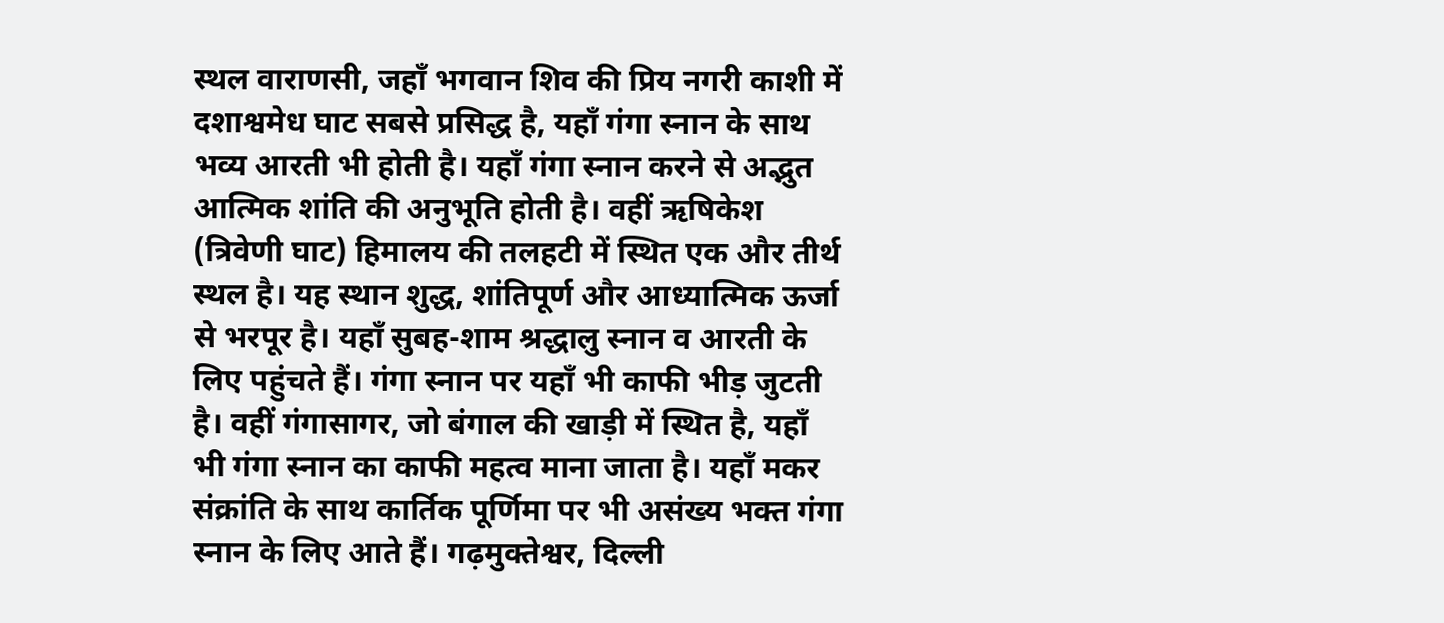स्थल वाराणसी, जहाँ भगवान शिव की प्रिय नगरी काशी में दशाश्वमेध घाट सबसे प्रसिद्ध है, यहाँ गंगा स्नान के साथ भव्य आरती भी होती है। यहाँ गंगा स्नान करने से अद्भुत आत्मिक शांति की अनुभूति होती है। वहीं ऋषिकेश (त्रिवेणी घाट) हिमालय की तलहटी में स्थित एक और तीर्थ स्थल है। यह स्थान शुद्ध, शांतिपूर्ण और आध्यात्मिक ऊर्जा से भरपूर है। यहाँ सुबह-शाम श्रद्धालु स्नान व आरती के लिए पहुंचते हैं। गंगा स्नान पर यहाँ भी काफी भीड़ जुटती है। वहीं गंगासागर, जो बंगाल की खाड़ी में स्थित है, यहाँ भी गंगा स्नान का काफी महत्व माना जाता है। यहाँ मकर संक्रांति के साथ कार्तिक पूर्णिमा पर भी असंख्य भक्त गंगा स्नान के लिए आते हैं। गढ़मुक्तेश्वर, दिल्ली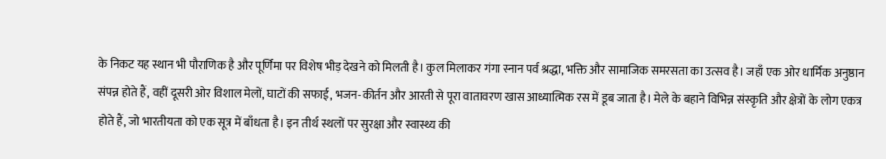के निकट यह स्थान भी पौराणिक है और पूर्णिमा पर विशेष भीड़ देखने को मिलती है। कुल मिलाकर गंगा स्नान पर्व श्रद्धा, भक्ति और सामाजिक समरसता का उत्सव है। जहाँ एक ओर धार्मिक अनुष्ठान संपन्न होते हैं, वहीं दूसरी ओर विशाल मेलों, घाटों की सफाई, भजन-कीर्तन और आरती से पूरा वातावरण खास आध्यात्मिक रस में डूब जाता है। मेले के बहाने विभिन्न संस्कृति और क्षेत्रों के लोग एकत्र होते हैं, जो भारतीयता को एक सूत्र में बाँधता है। इन तीर्थ स्थलों पर सुरक्षा और स्वास्थ्य की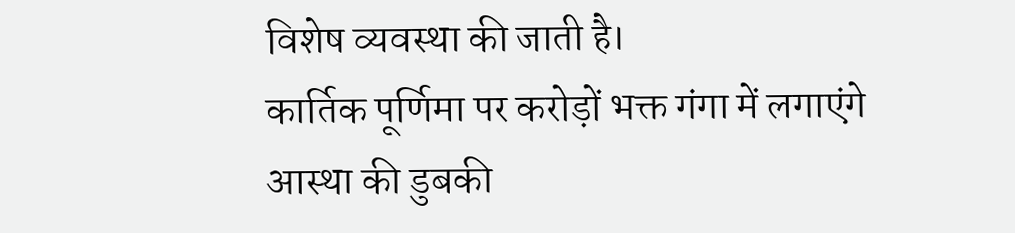विशेष व्यवस्था की जाती है।
कार्तिक पूर्णिमा पर करोड़ों भक्त गंगा में लगाएंगे आस्था की डुबकी